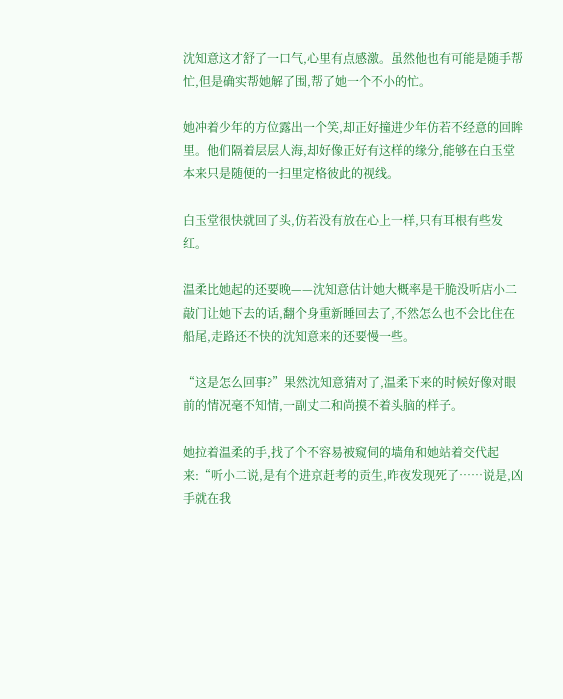沈知意这才舒了一口气,心里有点感激。虽然他也有可能是随手帮忙,但是确实帮她解了围,帮了她一个不小的忙。

她冲着少年的方位露出一个笑,却正好撞进少年仿若不经意的回眸里。他们隔着层层人海,却好像正好有这样的缘分,能够在白玉堂本来只是随便的一扫里定格彼此的视线。

白玉堂很快就回了头,仿若没有放在心上一样,只有耳根有些发红。

温柔比她起的还要晚——沈知意估计她大概率是干脆没听店小二敲门让她下去的话,翻个身重新睡回去了,不然怎么也不会比住在船尾,走路还不快的沈知意来的还要慢一些。

“这是怎么回事?”果然沈知意猜对了,温柔下来的时候好像对眼前的情况毫不知情,一副丈二和尚摸不着头脑的样子。

她拉着温柔的手,找了个不容易被窥伺的墙角和她站着交代起来:“听小二说,是有个进京赶考的贡生,昨夜发现死了……说是,凶手就在我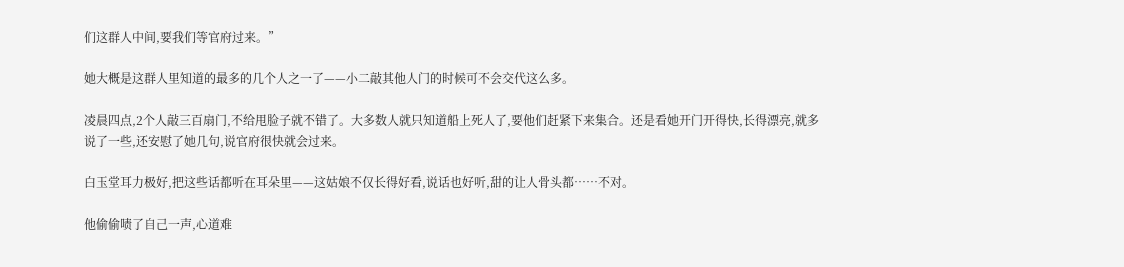们这群人中间,要我们等官府过来。”

她大概是这群人里知道的最多的几个人之一了——小二敲其他人门的时候可不会交代这么多。

凌晨四点,2个人敲三百扇门,不给甩脸子就不错了。大多数人就只知道船上死人了,要他们赶紧下来集合。还是看她开门开得快,长得漂亮,就多说了一些,还安慰了她几句,说官府很快就会过来。

白玉堂耳力极好,把这些话都听在耳朵里——这姑娘不仅长得好看,说话也好听,甜的让人骨头都……不对。

他偷偷啧了自己一声,心道难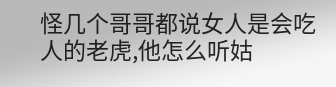怪几个哥哥都说女人是会吃人的老虎,他怎么听姑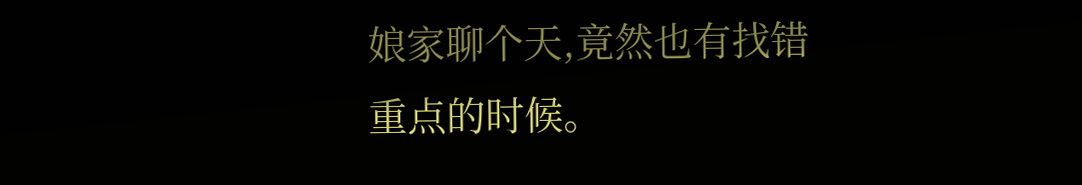娘家聊个天,竟然也有找错重点的时候。